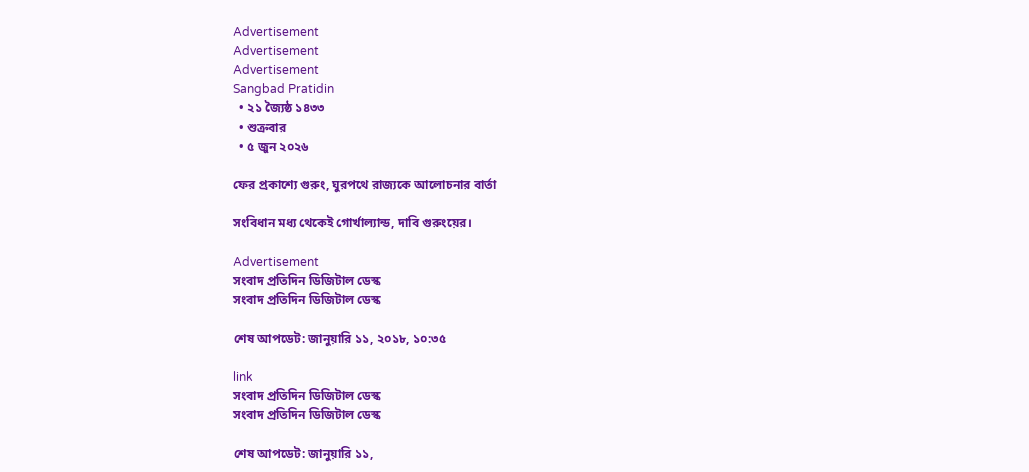Advertisement
Advertisement
Advertisement
Sangbad Pratidin
  • ২১ জ্যৈষ্ঠ ১৪৩৩
  • শুক্রবার
  • ৫ জুন ২০২৬

ফের প্রকাশ্যে গুরুং, ঘুরপথে রাজ্যকে আলোচনার বার্তা

সংবিধান মধ্য থেকেই গোর্খাল্যান্ড, দাবি গুরুংয়ের।

Advertisement
সংবাদ প্রতিদিন ডিজিটাল ডেস্ক
সংবাদ প্রতিদিন ডিজিটাল ডেস্ক

শেষ আপডেট: জানুয়ারি ১১, ২০১৮, ১০:৩৫

link
সংবাদ প্রতিদিন ডিজিটাল ডেস্ক
সংবাদ প্রতিদিন ডিজিটাল ডেস্ক

শেষ আপডেট: জানুয়ারি ১১,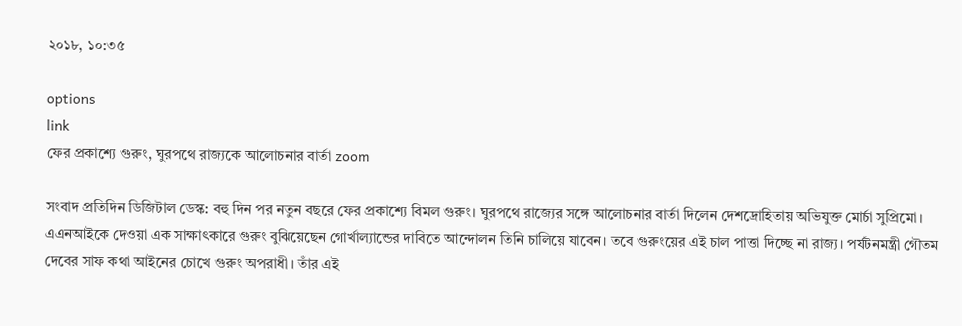২০১৮, ১০:৩৫

options
link
ফের প্রকাশ্যে গুরুং, ঘুরপথে রাজ্যকে আলোচনার বার্তা zoom

সংবাদ প্রতিদিন ডিজিটাল ডেস্ক: বহু দিন পর নতুন বছরে ফের প্রকাশ্যে বিমল গুরুং। ঘুরপথে রাজ্যের সঙ্গে আলোচনার বার্তা দিলেন দেশদ্রোহিতায় অভিযুক্ত মোর্চা সুপ্রিমো। এএনআইকে দেওয়া এক সাক্ষাৎকারে গুরুং বুঝিয়েছেন গোর্খাল্যান্ডের দাবিতে আন্দোলন তিনি চালিয়ে যাবেন। তবে গুরুংয়ের এই চাল পাত্তা দিচ্ছে না রাজ্য। পর্যটনমন্ত্রী গৌতম দেবের সাফ কথা আইনের চোখে গুরুং অপরাধী। তাঁর এই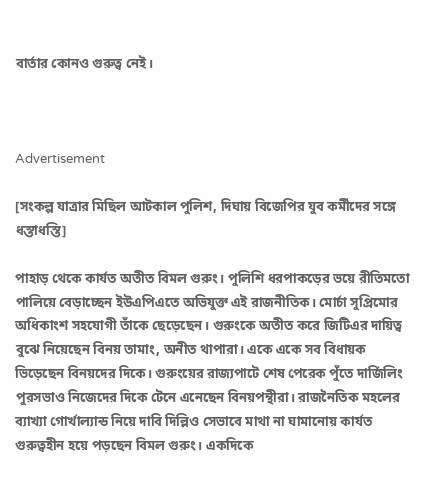বার্তার কোনও গুরুত্ব নেই।



Advertisement

[সংকল্প যাত্রার মিছিল আটকাল পুলিশ, দিঘায় বিজেপির যুব কর্মীদের সঙ্গে ধস্তাধস্তি]

পাহাড় থেকে কার্যত অতীত বিমল গুরুং। পুলিশি ধরপাকড়ের ভয়ে রীতিমতো পালিয়ে বেড়াচ্ছেন ইউএপিএতে অভিযুক্ত এই রাজনীতিক। মোর্চা সুপ্রিমোর অধিকাংশ সহযোগী তাঁকে ছেড়েছেন। গুরুংকে অতীত করে জিটিএর দায়িত্ব বুঝে নিয়েছেন বিনয় তামাং, অনীত থাপারা। একে একে সব বিধায়ক ভিড়েছেন বিনয়দের দিকে। গুরুংয়ের রাজ্যপাটে শেষ পেরেক পুঁতে দার্জিলিং পুরসভাও নিজেদের দিকে টেনে এনেছেন বিনয়পন্থীরা। রাজনৈতিক মহলের ব্যাখ্যা গোর্খাল্যান্ড নিয়ে দাবি দিল্লিও সেভাবে মাথা না ঘামানোয় কার্যত গুরুত্বহীন হয়ে পড়ছেন বিমল গুরুং। একদিকে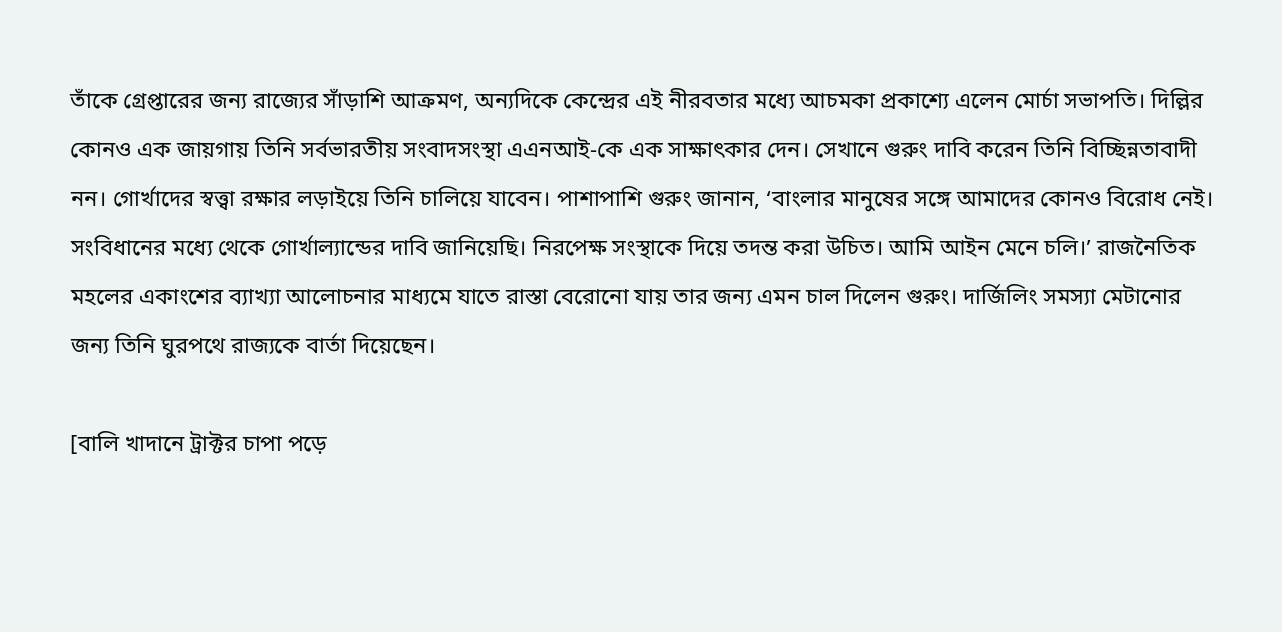তাঁকে গ্রেপ্তারের জন্য রাজ্যের সাঁড়াশি আক্রমণ, অন্যদিকে কেন্দ্রের এই নীরবতার মধ্যে আচমকা প্রকাশ্যে এলেন মোর্চা সভাপতি। দিল্লির কোনও এক জায়গায় তিনি সর্বভারতীয় সংবাদসংস্থা এএনআই-কে এক সাক্ষাৎকার দেন। সেখানে গুরুং দাবি করেন তিনি বিচ্ছিন্নতাবাদী নন। গোর্খাদের স্বত্ত্বা রক্ষার লড়াইয়ে তিনি চালিয়ে যাবেন। পাশাপাশি গুরুং জানান, ‘বাংলার মানুষের সঙ্গে আমাদের কোনও বিরোধ নেই। সংবিধানের মধ্যে থেকে গোর্খাল্যান্ডের দাবি জানিয়েছি। নিরপেক্ষ সংস্থাকে দিয়ে তদন্ত করা উচিত। আমি আইন মেনে চলি।’ রাজনৈতিক মহলের একাংশের ব্যাখ্যা আলোচনার মাধ্যমে যাতে রাস্তা বেরোনো যায় তার জন্য এমন চাল দিলেন গুরুং। দার্জিলিং সমস্যা মেটানোর জন্য তিনি ঘুরপথে রাজ্যকে বার্তা দিয়েছেন।

[বালি খাদানে ট্রাক্টর চাপা পড়ে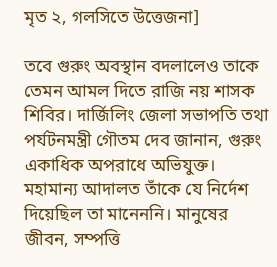মৃত ২, গলসিতে উত্তেজনা]

তবে গুরুং অবস্থান বদলালেও তাকে তেমন আমল দিতে রাজি নয় শাসক শিবির। দার্জিলিং জেলা সভাপতি তথা পর্যটনমন্ত্রী গৌতম দেব জানান, গুরুং একাধিক অপরাধে অভিযুক্ত। মহামান্য আদালত তাঁকে যে নির্দেশ দিয়েছিল তা মানেননি। মানুষের জীবন, সম্পত্তি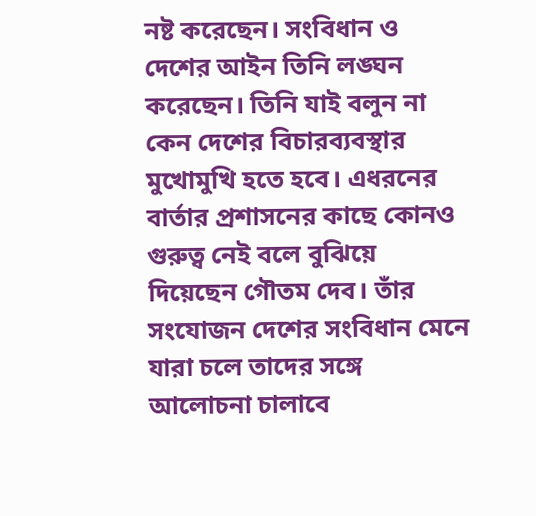নষ্ট করেছেন। সংবিধান ও দেশের আইন তিনি লঙ্ঘন করেছেন। তিনি যাই বলুন না কেন দেশের বিচারব্যবস্থার মুখোমুখি হতে হবে। এধরনের বার্তার প্রশাসনের কাছে কোনও গুরুত্ব নেই বলে বুঝিয়ে দিয়েছেন গৌতম দেব। তাঁর সংযোজন দেশের সংবিধান মেনে যারা চলে তাদের সঙ্গে আলোচনা চালাবে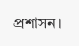প্রশাসন।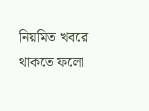নিয়মিত খবরে থাকতে ফলো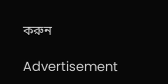করুন

Advertisement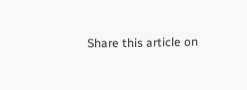Share this article on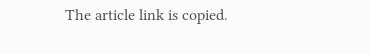The article link is copied.